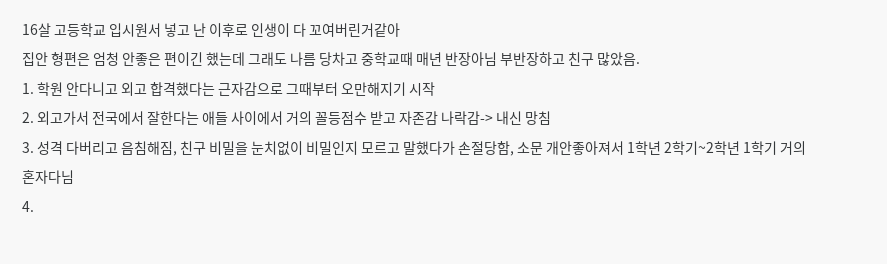16살 고등학교 입시원서 넣고 난 이후로 인생이 다 꼬여버린거같아
집안 형편은 엄청 안좋은 편이긴 했는데 그래도 나름 당차고 중학교때 매년 반장아님 부반장하고 친구 많았음.
1. 학원 안다니고 외고 합격했다는 근자감으로 그때부터 오만해지기 시작
2. 외고가서 전국에서 잘한다는 애들 사이에서 거의 꼴등점수 받고 자존감 나락감-> 내신 망침
3. 성격 다버리고 음침해짐, 친구 비밀을 눈치없이 비밀인지 모르고 말했다가 손절당함, 소문 개안좋아져서 1학년 2학기~2학년 1학기 거의 혼자다님
4.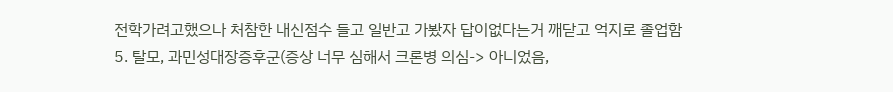전학가려고했으나 처참한 내신점수 들고 일반고 가봤자 답이없다는거 깨닫고 억지로 졸업함
5. 탈모, 과민성대장증후군(증상 너무 심해서 크론병 의심-> 아니었음,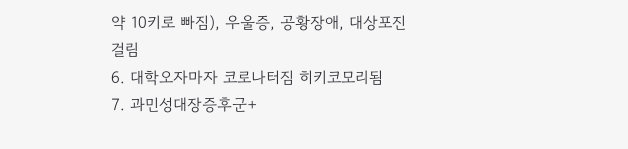약 10키로 빠짐), 우울증, 공황장애, 대상포진 걸림
6. 대학오자마자 코로나터짐 히키코모리됨
7. 과민성대장증후군+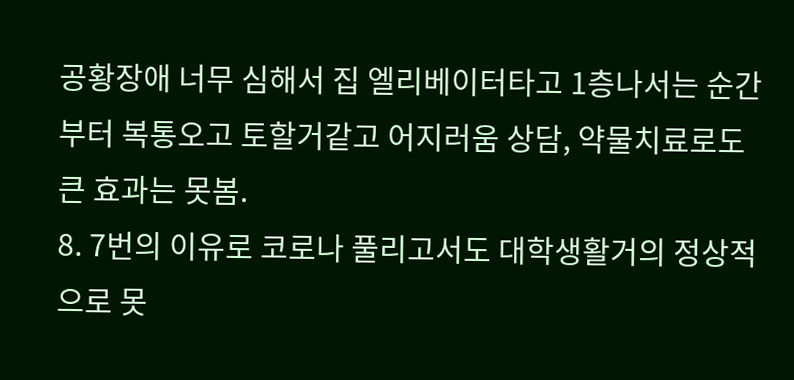공황장애 너무 심해서 집 엘리베이터타고 1층나서는 순간부터 복통오고 토할거같고 어지러움 상담, 약물치료로도 큰 효과는 못봄.
8. 7번의 이유로 코로나 풀리고서도 대학생활거의 정상적으로 못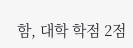함, 대학 학점 2점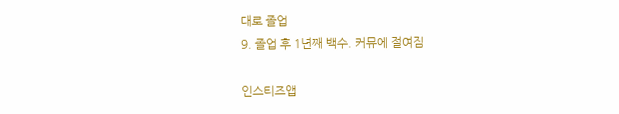대로 졸업
9. 졸업 후 1년째 백수. 커뮤에 절여짐

인스티즈앱